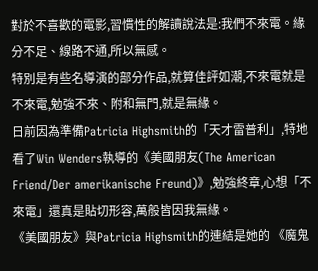對於不喜歡的電影,習慣性的解讀說法是:我們不來電。緣分不足、線路不通,所以無感。
特別是有些名導演的部分作品,就算佳評如潮,不來電就是不來電,勉強不來、附和無門,就是無緣。
日前因為準備Patricia Highsmith的「天才雷普利」,特地看了Win Wenders執導的《美國朋友(The American Friend/Der amerikanische Freund)》,勉強終章,心想「不來電」還真是貼切形容,萬般皆因我無緣。
《美國朋友》與Patricia Highsmith的連結是她的 《魔鬼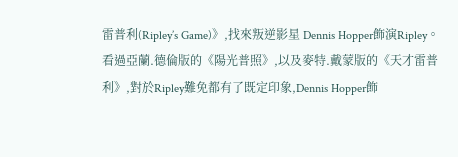雷普利(Ripley’s Game)》,找來叛逆影星 Dennis Hopper飾演Ripley。
看過亞蘭.德倫版的《陽光普照》,以及麥特.戴蒙版的《天才雷普利》,對於Ripley難免都有了既定印象,Dennis Hopper飾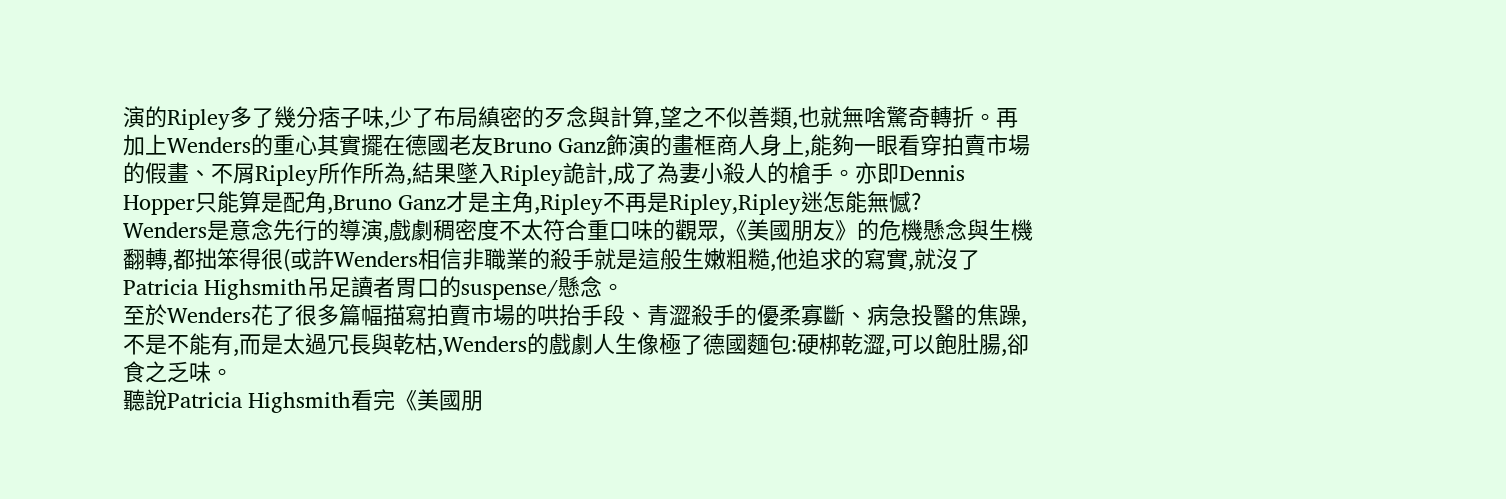演的Ripley多了幾分痞子味,少了布局縝密的歹念與計算,望之不似善類,也就無啥驚奇轉折。再加上Wenders的重心其實擺在德國老友Bruno Ganz飾演的畫框商人身上,能夠一眼看穿拍賣市場的假畫、不屑Ripley所作所為,結果墜入Ripley詭計,成了為妻小殺人的槍手。亦即Dennis Hopper只能算是配角,Bruno Ganz才是主角,Ripley不再是Ripley,Ripley迷怎能無憾?
Wenders是意念先行的導演,戲劇稠密度不太符合重口味的觀眾,《美國朋友》的危機懸念與生機翻轉,都拙笨得很(或許Wenders相信非職業的殺手就是這般生嫩粗糙,他追求的寫實,就沒了Patricia Highsmith吊足讀者胃口的suspense/懸念。
至於Wenders花了很多篇幅描寫拍賣市場的哄抬手段、青澀殺手的優柔寡斷、病急投醫的焦躁,不是不能有,而是太過冗長與乾枯,Wenders的戲劇人生像極了德國麵包:硬梆乾澀,可以飽肚腸,卻食之乏味。
聽說Patricia Highsmith看完《美國朋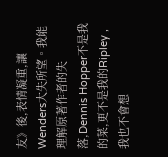友》後,表情凝重,讓Wenders大失所望。我能理解原著作者的失落,Dennis Hopper不是我的菜,更不是我的Ripley ,我也不會想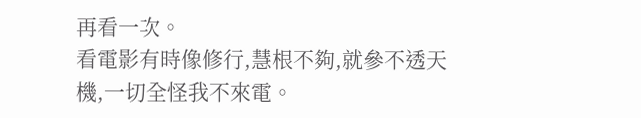再看一次。
看電影有時像修行,慧根不夠,就參不透天機,一切全怪我不來電。